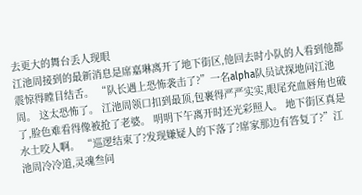去更大的舞台丢人现眼
江池周接到的最新消息是席嘉琳离开了地下街区,他回去时小队的人看到他都震惊得瞠目结舌。 “队长遇上恐怖袭击了?”一名alpha队员试探地问江池周。 这太恐怖了。 江池周领口扣到最顶,包裹得严严实实,眼尾充血唇角也破了,脸色难看得像被抢了老婆。 明明下午离开时还光彩照人。 地下街区真是水土咬人啊。 “巡逻结束了?发现嫌疑人的下落了?席家那边有答复了?”江池周冷冷道,灵魂叁问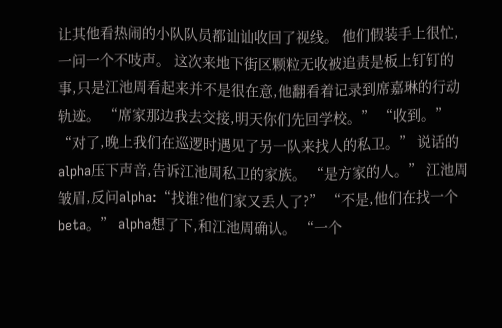让其他看热闹的小队队员都讪讪收回了视线。 他们假装手上很忙,一问一个不吱声。 这次来地下街区颗粒无收被追责是板上钉钉的事,只是江池周看起来并不是很在意,他翻看着记录到席嘉琳的行动轨迹。 “席家那边我去交接,明天你们先回学校。” “收到。” “对了,晚上我们在巡逻时遇见了另一队来找人的私卫。” 说话的alpha压下声音,告诉江池周私卫的家族。 “是方家的人。” 江池周皱眉,反问alpha:“找谁?他们家又丢人了?” “不是,他们在找一个beta。” alpha想了下,和江池周确认。 “一个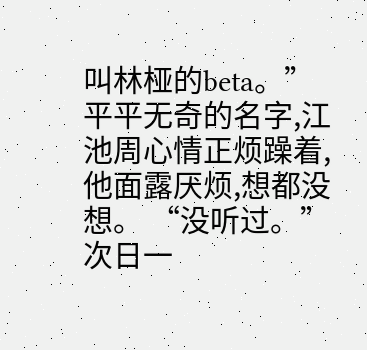叫林桠的beta。” 平平无奇的名字,江池周心情正烦躁着,他面露厌烦,想都没想。 “没听过。” 次日一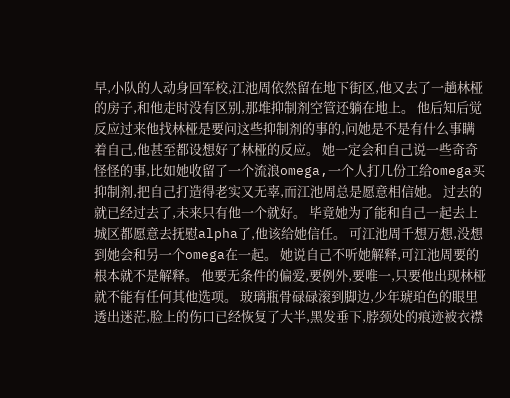早,小队的人动身回军校,江池周依然留在地下街区,他又去了一趟林桠的房子,和他走时没有区别,那堆抑制剂空管还躺在地上。 他后知后觉反应过来他找林桠是要问这些抑制剂的事的,问她是不是有什么事瞒着自己,他甚至都设想好了林桠的反应。 她一定会和自己说一些奇奇怪怪的事,比如她收留了一个流浪omega,一个人打几份工给omega买抑制剂,把自己打造得老实又无辜,而江池周总是愿意相信她。 过去的就已经过去了,未来只有他一个就好。 毕竟她为了能和自己一起去上城区都愿意去抚慰alpha了,他该给她信任。 可江池周千想万想,没想到她会和另一个omega在一起。 她说自己不听她解释,可江池周要的根本就不是解释。 他要无条件的偏爱,要例外,要唯一,只要他出现林桠就不能有任何其他选项。 玻璃瓶骨碌碌滚到脚边,少年琥珀色的眼里透出迷茫,脸上的伤口已经恢复了大半,黑发垂下,脖颈处的痕迹被衣襟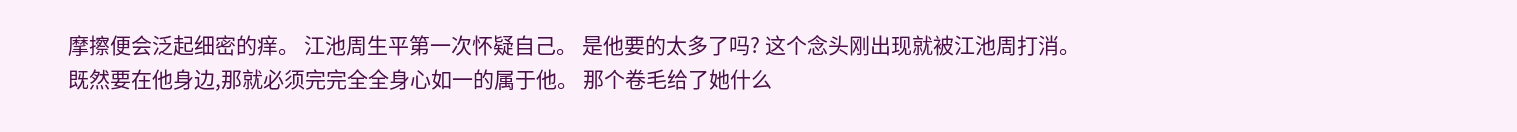摩擦便会泛起细密的痒。 江池周生平第一次怀疑自己。 是他要的太多了吗? 这个念头刚出现就被江池周打消。 既然要在他身边,那就必须完完全全身心如一的属于他。 那个卷毛给了她什么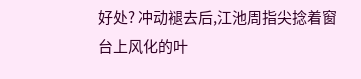好处? 冲动褪去后,江池周指尖捻着窗台上风化的叶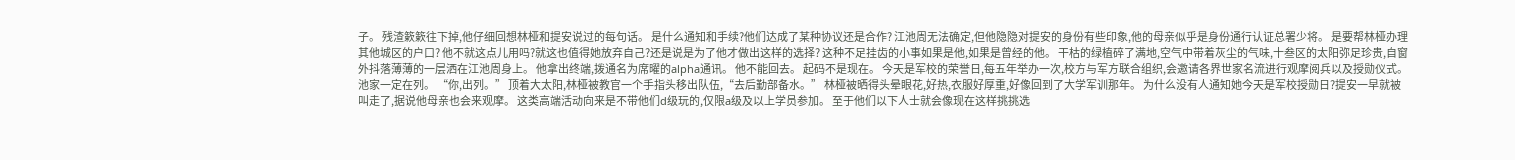子。 残渣簌簌往下掉,他仔细回想林桠和提安说过的每句话。 是什么通知和手续?他们达成了某种协议还是合作? 江池周无法确定,但他隐隐对提安的身份有些印象,他的母亲似乎是身份通行认证总署少将。 是要帮林桠办理其他城区的户口? 他不就这点儿用吗?就这也值得她放弃自己?还是说是为了他才做出这样的选择? 这种不足挂齿的小事如果是他,如果是曾经的他。 干枯的绿植碎了满地,空气中带着灰尘的气味,十叁区的太阳弥足珍贵,自窗外抖落薄薄的一层洒在江池周身上。 他拿出终端,拨通名为席曜的alpha通讯。 他不能回去。 起码不是现在。 今天是军校的荣誉日,每五年举办一次,校方与军方联合组织,会邀请各界世家名流进行观摩阅兵以及授勋仪式。 池家一定在列。 “你,出列。” 顶着大太阳,林桠被教官一个手指头移出队伍,“去后勤部备水。” 林桠被晒得头晕眼花,好热,衣服好厚重,好像回到了大学军训那年。 为什么没有人通知她今天是军校授勋日?提安一早就被叫走了,据说他母亲也会来观摩。 这类高端活动向来是不带他们d级玩的,仅限a级及以上学员参加。 至于他们以下人士就会像现在这样挑挑选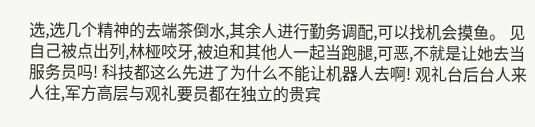选,选几个精神的去端茶倒水,其余人进行勤务调配,可以找机会摸鱼。 见自己被点出列,林桠咬牙,被迫和其他人一起当跑腿,可恶,不就是让她去当服务员吗! 科技都这么先进了为什么不能让机器人去啊! 观礼台后台人来人往,军方高层与观礼要员都在独立的贵宾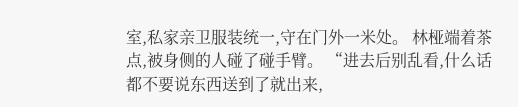室,私家亲卫服装统一,守在门外一米处。 林桠端着茶点,被身侧的人碰了碰手臂。 “进去后别乱看,什么话都不要说东西送到了就出来,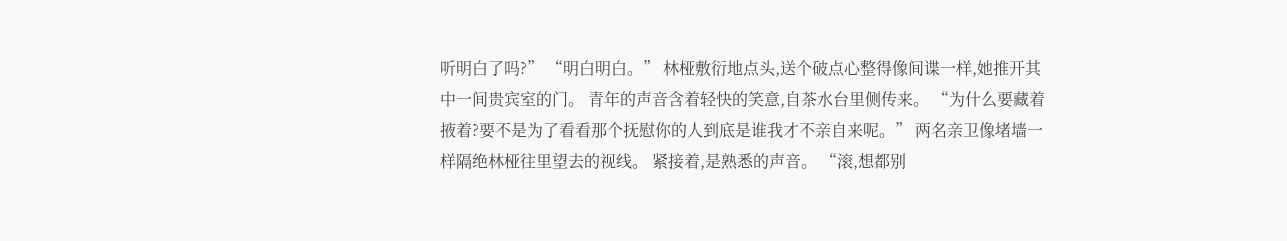听明白了吗?” “明白明白。” 林桠敷衍地点头,送个破点心整得像间谍一样,她推开其中一间贵宾室的门。 青年的声音含着轻快的笑意,自茶水台里侧传来。 “为什么要藏着掖着?要不是为了看看那个抚慰你的人到底是谁我才不亲自来呢。” 两名亲卫像堵墙一样隔绝林桠往里望去的视线。 紧接着,是熟悉的声音。 “滚,想都别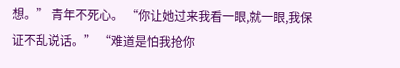想。” 青年不死心。 “你让她过来我看一眼,就一眼,我保证不乱说话。” “难道是怕我抢你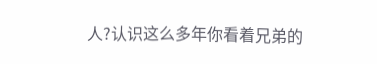人?认识这么多年你看着兄弟的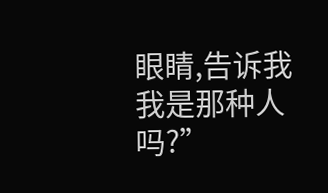眼睛,告诉我我是那种人吗?”